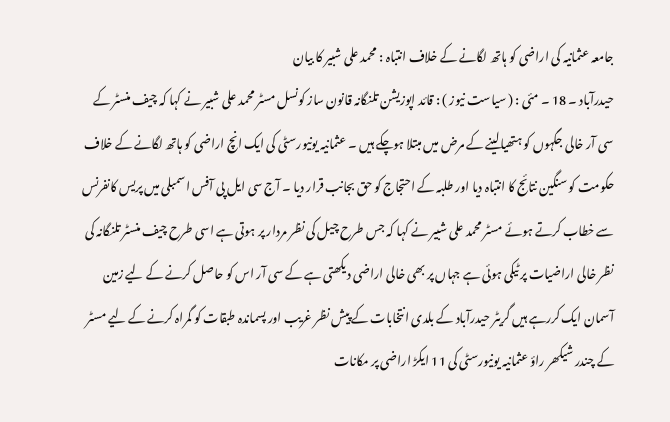جامعہ عثمانیہ کی اراضی کو ہاتھ لگانے کے خلاف انتباہ : محمد علی شبیر کا بیان
حیدرآباد ۔ 18 ۔ مئی : ( سیاست نیوز ) : قائد اپوزیشن تلنگانہ قانون ساز کونسل مسٹر محمد علی شبیر نے کہا کہ چیف منسٹر کے سی آر خالی جگہوں کو ہتھیالینے کے مرض میں مبتلا ہوچکے ہیں ۔ عثمانیہ یونیورسٹی کی ایک انچ اراضی کو ہاتھ لگانے کے خلاف حکومت کو سنگین نتائج کا انتباہ دیا اور طلبہ کے احتجاج کو حق بجانب قرار دیا ۔ آج سی ایل پی آفس اسمبلی میں پریس کانفرنس سے خطاب کرتے ہوئے مسٹر محمد علی شبیر نے کہا کہ جس طرح چیل کی نظر مردار پر ہوتی ہے اسی طرح چیف منسٹر تلنگانہ کی نظر خالی اراضیات پر ٹیکی ہوئی ہے جہاں پر بھی خالی اراضی دیکھتی ہے کے سی آر اس کو حاصل کرنے کے لیے زمین آسمان ایک کررہے ہیں گریٹر حیدرآباد کے بلدی انتخابات کے پیش نظر غریب اور پسماندہ طبقات کو گمراہ کرنے کے لیے مسٹر کے چندر شیکھر راؤ عثمانیہ یونیورسٹی کی 11 ایکڑ اراضی پر مکانات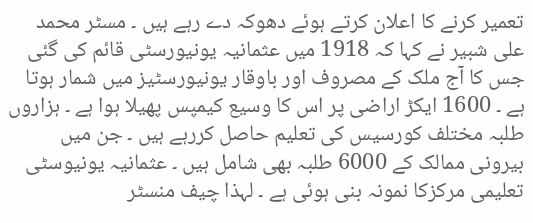تعمیر کرنے کا اعلان کرتے ہوئے دھوکہ دے رہے ہیں ۔ مسٹر محمد علی شبیر نے کہا کہ 1918 میں عثمانیہ یونیورسٹی قائم کی گئی جس کا آج ملک کے مصروف اور باوقار یونیورسٹیز میں شمار ہوتا ہے ۔ 1600 ایکڑ اراضی پر اس کا وسیع کیمپس پھیلا ہوا ہے ۔ ہزاروں طلبہ مختلف کورسیس کی تعلیم حاصل کررہے ہیں ۔ جن میں بیرونی ممالک کے 6000 طلبہ بھی شامل ہیں ۔ عثمانیہ یونیوسٹی تعلیمی مرکزکا نمونہ بنی ہوئی ہے ۔ لہذا چیف منسٹر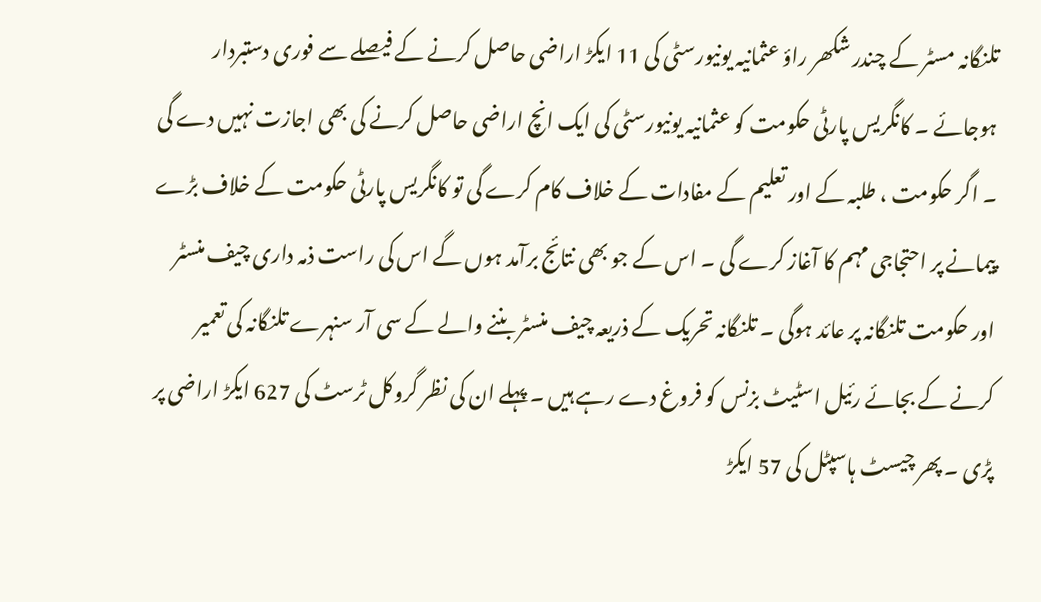تلنگانہ مسٹر کے چندر شکھر راؤ عثمانیہ یونیورسٹی کی 11 ایکڑ اراضی حاصل کرنے کے فیصلے سے فوری دستبردار ہوجائے ۔ کانگریس پارٹی حکومت کو عثمانیہ یونیورسٹی کی ایک انچ اراضی حاصل کرنے کی بھی اجازت نہیں دے گی ۔ اگر حکومت ، طلبہ کے اور تعلیم کے مفادات کے خلاف کام کرے گی تو کانگریس پارٹی حکومت کے خلاف بڑے پیمانے پر احتجاجی مہم کا آغاز کرے گی ۔ اس کے جو بھی نتائج برآمد ہوں گے اس کی راست ذمہ داری چیف منسٹر اور حکومت تلنگانہ پر عائد ہوگی ۔ تلنگانہ تحریک کے ذریعہ چیف منسٹر بننے والے کے سی آر سنہرے تلنگانہ کی تعمیر کرنے کے بجائے رئیل اسٹیٹ بزنس کو فروغ دے رہے ہیں ۔ پہلے ان کی نظر گروکل ٹرسٹ کی 627 ایکڑ اراضی پر پڑی ۔ پھر چیسٹ ہاسپٹل کی 57 ایکڑ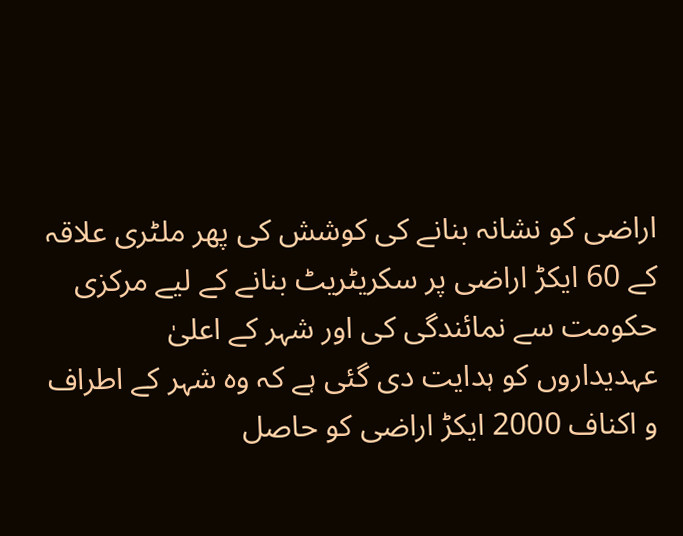اراضی کو نشانہ بنانے کی کوشش کی پھر ملٹری علاقہ کے 60 ایکڑ اراضی پر سکریٹریٹ بنانے کے لیے مرکزی حکومت سے نمائندگی کی اور شہر کے اعلیٰ عہدیداروں کو ہدایت دی گئی ہے کہ وہ شہر کے اطراف و اکناف 2000 ایکڑ اراضی کو حاصل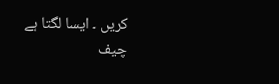کریں ۔ ایسا لگتا ہے چیف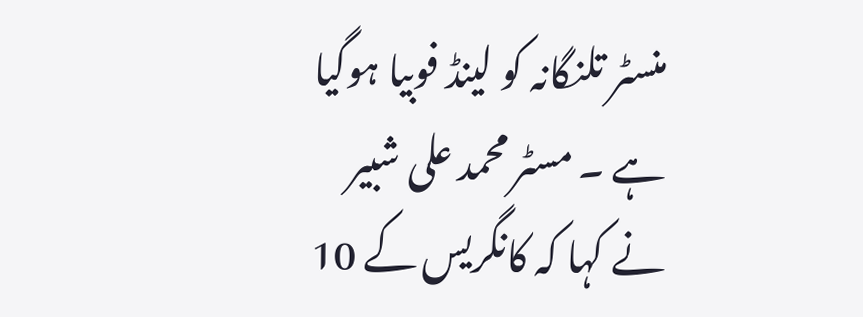منسٹر تلنگانہ کو لینڈ فوبیا ہوگیا ہے ۔ مسٹر محمد علی شبیر نے کہا کہ کانگریس کے 10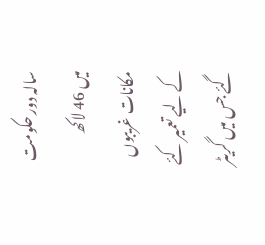سالہ دور حکومت میں 46 لاکھ مکانات غریبوں کے لیے تعمیر کئے گئے جس میں گریٹر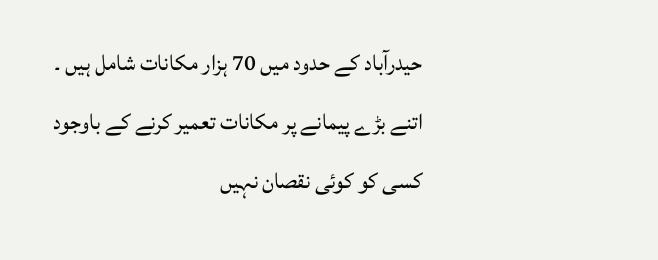حیدرآباد کے حدود میں 70 ہزار مکانات شامل ہیں ۔ اتنے بڑے پیمانے پر مکانات تعمیر کرنے کے باوجود کسی کو کوئی نقصان نہیں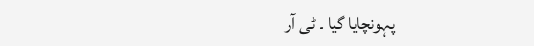پہونچایا گیا ۔ ٹی آر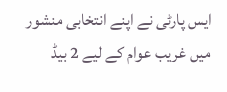ایس پارٹی نے اپنے انتخابی منشور میں غریب عوام کے لیے 2 بیڈ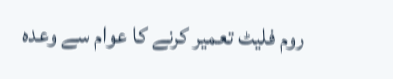روم فلیٹ تعمیر کرنے کا عوام سے وعدہ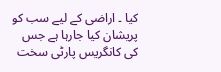کیا ۔ اراضی کے لیے سب کو پریشان کیا جارہا ہے جس کی کانگریس پارٹی سخت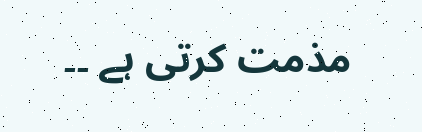مذمت کرتی ہے ۔۔